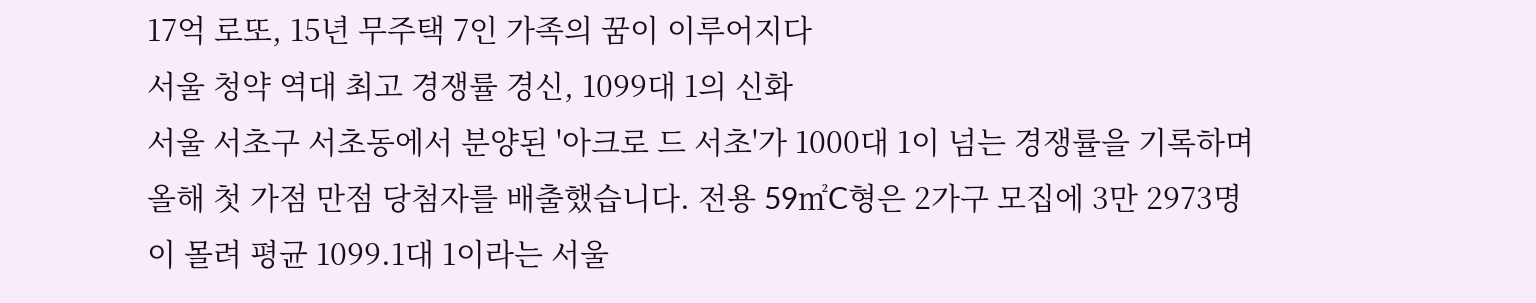17억 로또, 15년 무주택 7인 가족의 꿈이 이루어지다
서울 청약 역대 최고 경쟁률 경신, 1099대 1의 신화
서울 서초구 서초동에서 분양된 '아크로 드 서초'가 1000대 1이 넘는 경쟁률을 기록하며 올해 첫 가점 만점 당첨자를 배출했습니다. 전용 59㎡C형은 2가구 모집에 3만 2973명이 몰려 평균 1099.1대 1이라는 서울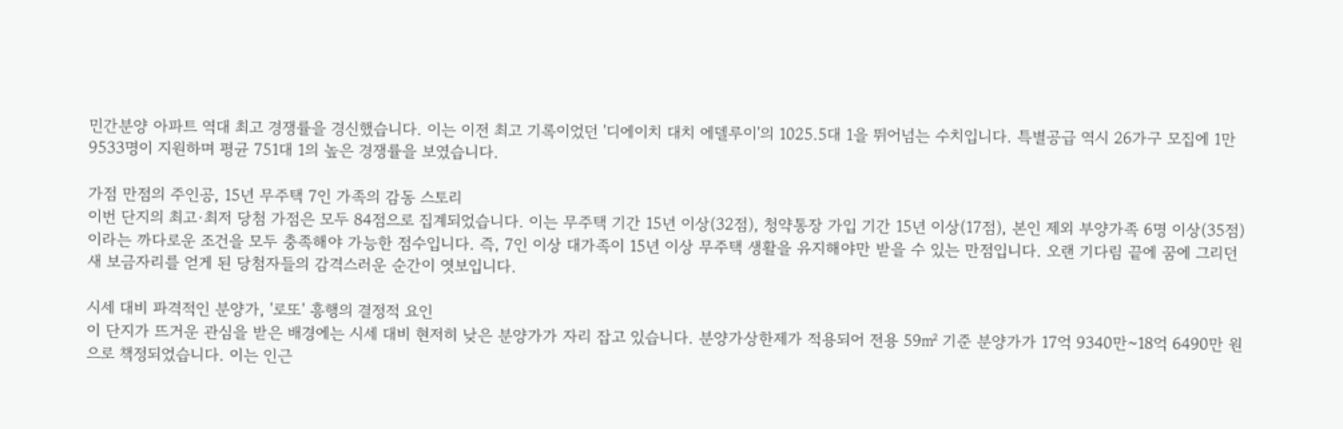민간분양 아파트 역대 최고 경쟁률을 경신했습니다. 이는 이전 최고 기록이었던 '디에이치 대치 에델루이'의 1025.5대 1을 뛰어넘는 수치입니다. 특별공급 역시 26가구 모집에 1만 9533명이 지원하며 평균 751대 1의 높은 경쟁률을 보였습니다.

가점 만점의 주인공, 15년 무주택 7인 가족의 감동 스토리
이번 단지의 최고·최저 당첨 가점은 모두 84점으로 집계되었습니다. 이는 무주택 기간 15년 이상(32점), 청약통장 가입 기간 15년 이상(17점), 본인 제외 부양가족 6명 이상(35점)이라는 까다로운 조건을 모두 충족해야 가능한 점수입니다. 즉, 7인 이상 대가족이 15년 이상 무주택 생활을 유지해야만 받을 수 있는 만점입니다. 오랜 기다림 끝에 꿈에 그리던 새 보금자리를 얻게 된 당첨자들의 감격스러운 순간이 엿보입니다.

시세 대비 파격적인 분양가, '로또' 흥행의 결정적 요인
이 단지가 뜨거운 관심을 받은 배경에는 시세 대비 현저히 낮은 분양가가 자리 잡고 있습니다. 분양가상한제가 적용되어 전용 59㎡ 기준 분양가가 17억 9340만~18억 6490만 원으로 책정되었습니다. 이는 인근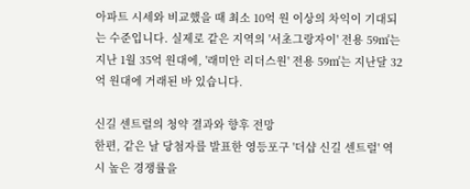아파트 시세와 비교했을 때 최소 10억 원 이상의 차익이 기대되는 수준입니다. 실제로 같은 지역의 '서초그랑자이' 전용 59㎡는 지난 1월 35억 원대에, '래미안 리더스원' 전용 59㎡는 지난달 32억 원대에 거래된 바 있습니다.

신길 센트럴의 청약 결과와 향후 전망
한편, 같은 날 당첨자를 발표한 영등포구 '더샵 신길 센트럴' 역시 높은 경쟁률을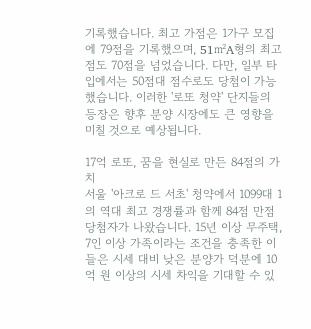기록했습니다. 최고 가점은 1가구 모집에 79점을 기록했으며, 51㎡A형의 최고점도 70점을 넘었습니다. 다만, 일부 타입에서는 50점대 점수로도 당첨이 가능했습니다. 이러한 '로또 청약' 단지들의 등장은 향후 분양 시장에도 큰 영향을 미칠 것으로 예상됩니다.

17억 로또, 꿈을 현실로 만든 84점의 가치
서울 '아크로 드 서초' 청약에서 1099대 1의 역대 최고 경쟁률과 함께 84점 만점 당첨자가 나왔습니다. 15년 이상 무주택, 7인 이상 가족이라는 조건을 충족한 이들은 시세 대비 낮은 분양가 덕분에 10억 원 이상의 시세 차익을 기대할 수 있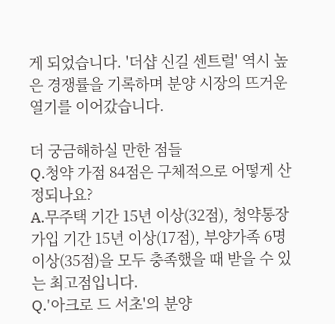게 되었습니다. '더샵 신길 센트럴' 역시 높은 경쟁률을 기록하며 분양 시장의 뜨거운 열기를 이어갔습니다.

더 궁금해하실 만한 점들
Q.청약 가점 84점은 구체적으로 어떻게 산정되나요?
A.무주택 기간 15년 이상(32점), 청약통장 가입 기간 15년 이상(17점), 부양가족 6명 이상(35점)을 모두 충족했을 때 받을 수 있는 최고점입니다.
Q.'아크로 드 서초'의 분양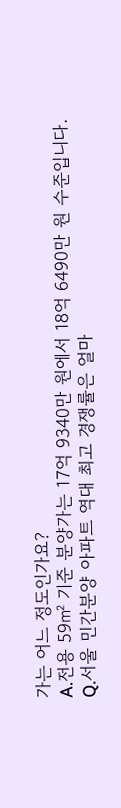가는 어느 정도인가요?
A.전용 59㎡ 기준 분양가는 17억 9340만 원에서 18억 6490만 원 수준입니다.
Q.서울 민간분양 아파트 역대 최고 경쟁률은 얼마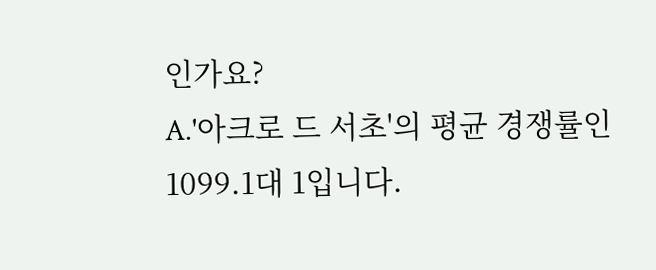인가요?
A.'아크로 드 서초'의 평균 경쟁률인 1099.1대 1입니다.